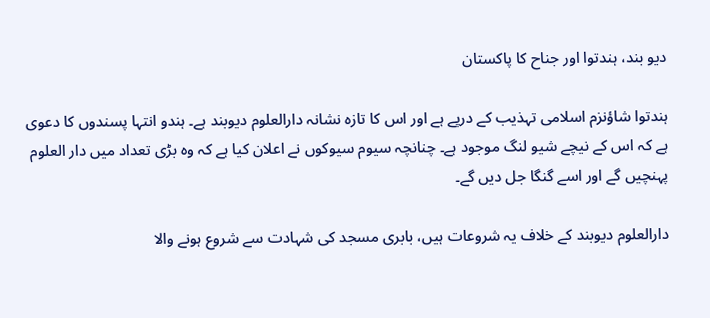دیو بند، ہندتوا اور جناح کا پاکستان

ہندتوا شاؤنزم اسلامی تہذیب کے درپے ہے اور اس کا تازہ نشانہ دارالعلوم دیوبند ہے۔ ہندو انتہا پسندوں کا دعوی ہے کہ اس کے نیچے شیو لنگ موجود ہے۔ چنانچہ سیوم سیوکوں نے اعلان کیا ہے کہ وہ بڑی تعداد میں دار العلوم پہنچیں گے اور اسے گنگا جل دیں گے۔

دارالعلوم دیوبند کے خلاف یہ شروعات ہیں، بابری مسجد کی شہادت سے شروع ہونے والا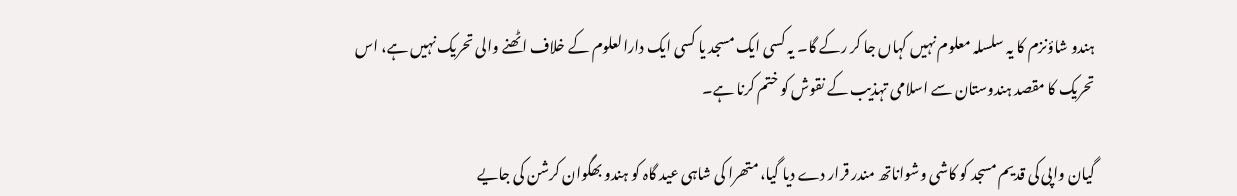ہندو شاؤنزم کا یہ سلسلہ معلوم نہیں کہاں جا کر رکے گا۔ یہ کسی ایک مسجد یا کسی ایک دارالعلوم کے خلاف اٹھنے والی تحریک نہیں ہے، اس تحریک کا مقصد ہندوستان سے اسلامی تہذیب کے نقوش کو ختم کرنا ہے۔

گیان واپی کی قدیم مسجد کو کاشی وشواناتھ مندر قرار دے دیا گیا، متھرا کی شاہی عید گاہ کو ہندو بھگوان کرشن کی جایے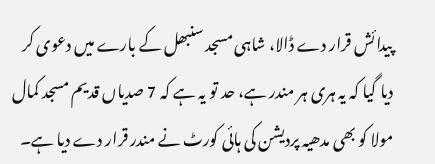پیدائش قرار دے ڈالا، شاہی مسجد سنبھل کے بارے میں دعوی کر دیا گیا کہ یہ ہری ہر مندر ہے، حد تو یہ ہے کہ 7 صدیاں قدیم مسجد کمال مولا کو بھی مدھیہ پردیشن کی ہائی کورٹ نے مندر قرار دے دیا ہے۔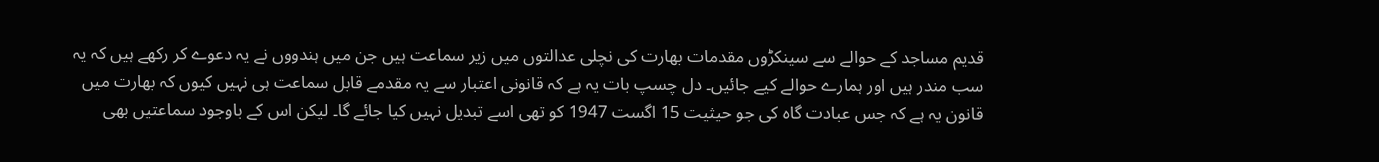قدیم مساجد کے حوالے سے سینکڑوں مقدمات بھارت کی نچلی عدالتوں میں زیر سماعت ہیں جن میں ہندووں نے یہ دعوے کر رکھے ہیں کہ یہ سب مندر ہیں اور ہمارے حوالے کیے جائیں۔ دل چسپ بات یہ ہے کہ قانونی اعتبار سے یہ مقدمے قابل سماعت ہی نہیں کیوں کہ بھارت میں قانون یہ ہے کہ جس عبادت گاہ کی جو حیثیت 15 اگست 1947 کو تھی اسے تبدیل نہیں کیا جائے گا۔ لیکن اس کے باوجود سماعتیں بھی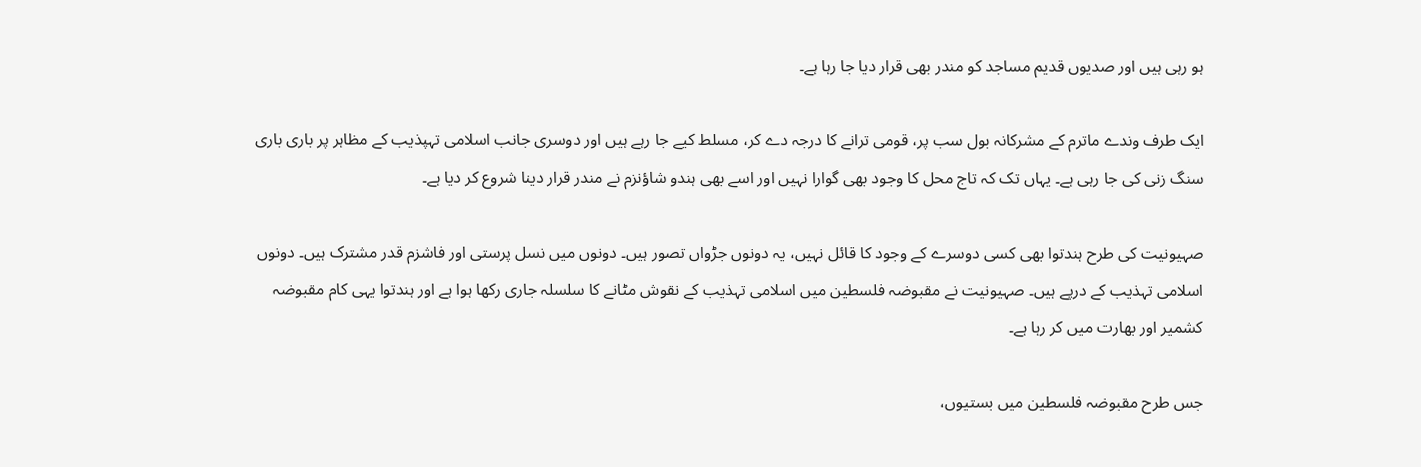ہو رہی ہیں اور صدیوں قدیم مساجد کو مندر بھی قرار دیا جا رہا ہے۔

ایک طرف وندے ماترم کے مشرکانہ بول سب پر، قومی ترانے کا درجہ دے کر، مسلط کیے جا رہے ہیں اور دوسری جانب اسلامی تہپذیب کے مظاہر پر باری باری سنگ زنی کی جا رہی ہے۔ یہاں تک کہ تاج محل کا وجود بھی گوارا نہیں اور اسے بھی ہندو شاؤنزم نے مندر قرار دینا شروع کر دیا ہے۔

صہیونیت کی طرح ہندتوا بھی کسی دوسرے کے وجود کا قائل نہیں، یہ دونوں جڑواں تصور ہیں۔ دونوں میں نسل پرستی اور فاشزم قدر مشترک ہیں۔ دونوں اسلامی تہذیب کے درپے ہیں۔ صہیونیت نے مقبوضہ فلسطین میں اسلامی تہذیب کے نقوش مٹانے کا سلسلہ جاری رکھا ہوا ہے اور ہندتوا یہی کام مقبوضہ کشمیر اور بھارت میں کر رہا ہے۔

جس طرح مقبوضہ فلسطین میں بستیوں،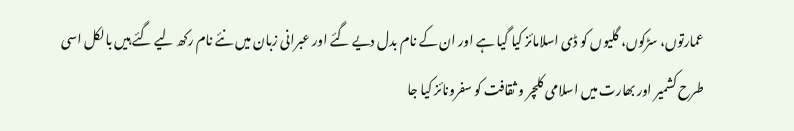عمارتوں، سڑکوں، گلیوں کو ڈی اسلامائز کیا گیا ہے اور ان کے نام بدل دیے گئے اور عبرانی زبان میں نئے نام رکھ لیے گئے ہیں بالکل اسی طرح کشمیر اور بھارت میں اسلامی کلچر و ثقافت کو سفرونائز کیا جا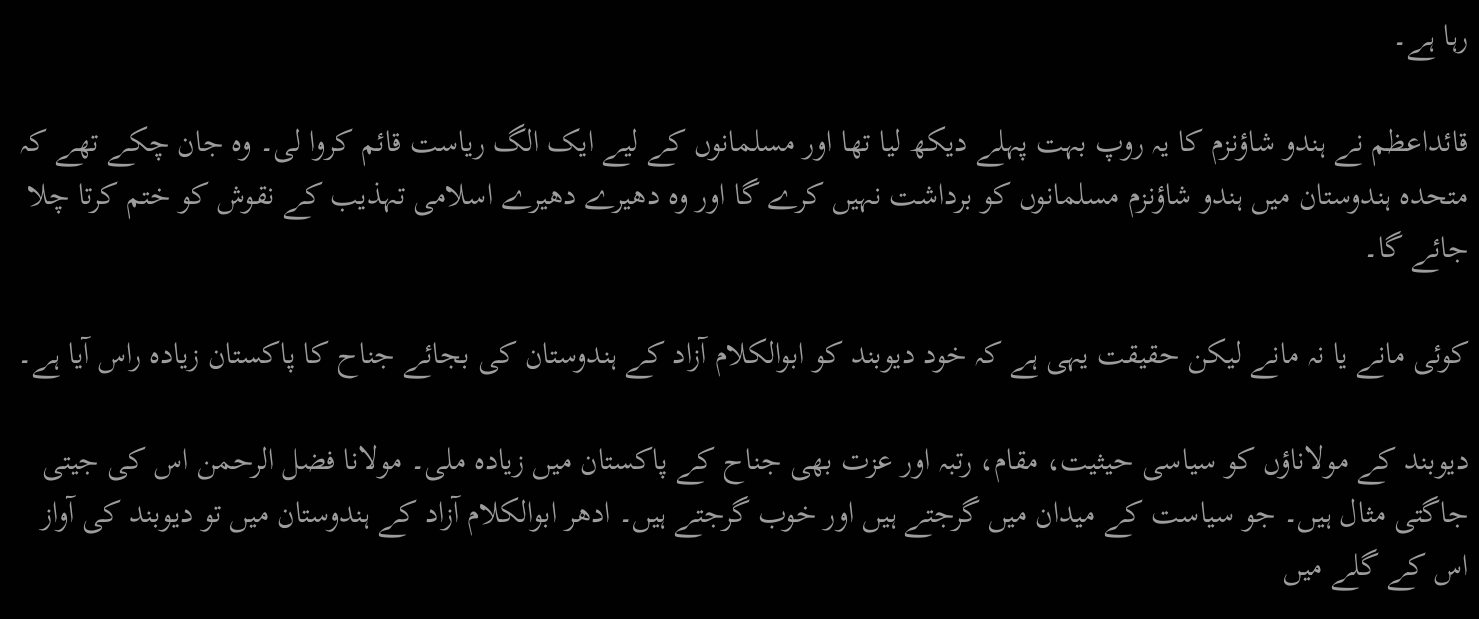رہا ہے۔

قائداعظم نے ہندو شاؤنزم کا یہ روپ بہت پہلے دیکھ لیا تھا اور مسلمانوں کے لیے ایک الگ ریاست قائم کروا لی۔ وہ جان چکے تھے کہ متحدہ ہندوستان میں ہندو شاؤنزم مسلمانوں کو برداشت نہیں کرے گا اور وہ دھیرے دھیرے اسلامی تہذیب کے نقوش کو ختم کرتا چلا جائے گا۔

کوئی مانے یا نہ مانے لیکن حقیقت یہی ہے کہ خود دیوبند کو ابوالکلام آزاد کے ہندوستان کی بجائے جناح کا پاکستان زیادہ راس آیا ہے۔

دیوبند کے مولاناؤں کو سیاسی حیثیت، مقام، رتبہ اور عزت بھی جناح کے پاکستان میں زیادہ ملی۔ مولانا فضل الرحمن اس کی جیتی جاگتی مثال ہیں۔ جو سیاست کے میدان میں گرجتے ہیں اور خوب گرجتے ہیں۔ ادھر ابوالکلام آزاد کے ہندوستان میں تو دیوبند کی آواز اس کے گلے میں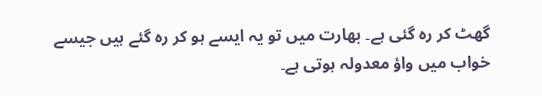گھٹ کر رہ گئی ہے۔ بھارت میں تو یہ ایسے ہو کر رہ گئے ہیں جیسے خواب میں واؤ معدولہ ہوتی ہے۔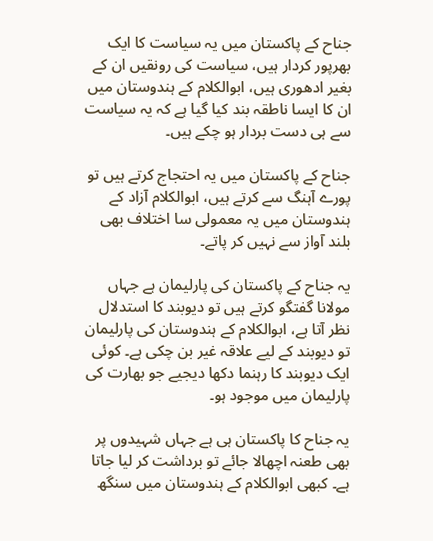جناح کے پاکستان میں یہ سیاست کا ایک بھرپور کردار ہیں، سیاست کی رونقیں ان کے بغیر ادھوری ہیں، ابوالکلام کے ہندوستان میں ان کا ایسا ناطقہ بند کیا گیا ہے کہ یہ سیاست سے ہی دست بردار ہو چکے ہیں۔

جناح کے پاکستان میں یہ احتجاج کرتے ہیں تو پورے آہنگ سے کرتے ہیں، ابوالکلام آزاد کے ہندوستان میں یہ معمولی سا اختلاف بھی بلند آواز سے نہیں کر پاتے۔

یہ جناح کے پاکستان کی پارلیمان ہے جہاں مولانا گفتگو کرتے ہیں تو دیوبند کا استدلال نظر آتا ہے، ابوالکلام کے ہندوستان کی پارلیمان تو دیوبند کے لیے علاقہ غیر بن چکی ہے۔ کوئی ایک دیوبند کا رہنما دکھا دیجیے جو بھارت کی پارلیمان میں موجود ہو۔

یہ جناح کا پاکستان ہی ہے جہاں شہیدوں پر بھی طعنہ اچھالا جائے تو برداشت کر لیا جاتا ہے۔ کبھی ابوالکلام کے ہندوستان میں سنگھ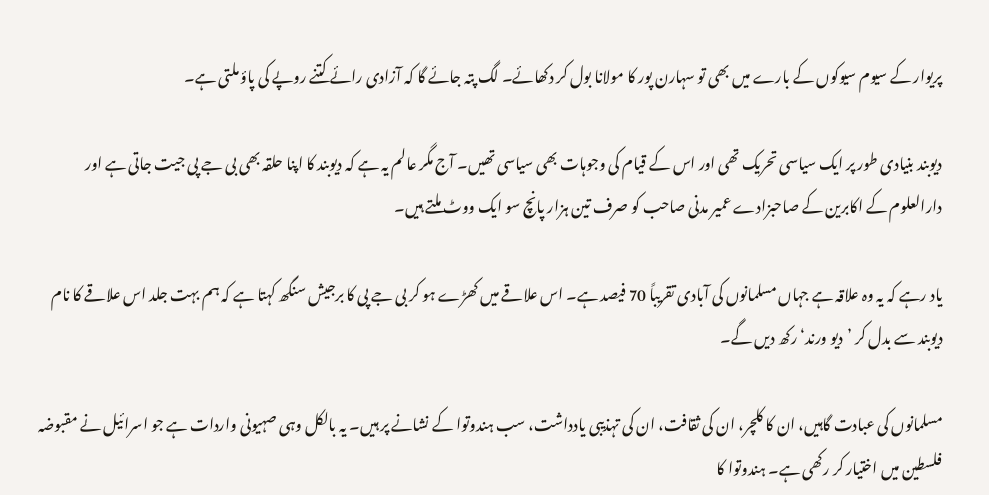پریوار کے سیوم سیوکوں کے بارے میں بھی تو سہارن پور کا مولانا بول کر دکھائے۔ لگ پتہ جائے گا کہ آزادی رائے کتنے روپے کی پاؤ ملتی ہے۔

دیوبند بنیادی طور پر ایک سیاسی تحریک تھی اور اس کے قیام کی وجوہات بھی سیاسی تھیں۔ آج مگر عالم یہ ہے کہ دیوبند کا اپنا حلقہ بھی بی جے پی جیت جاتی ہے اور دارالعلوم کے اکابرین کے صاحبزادے عمیر مدنی صاحب کو صرف تین ہزار پانچ سو ایک ووٹ ملتے ہیں۔

یاد رہے کہ یہ وہ علاقہ ہے جہاں مسلمانوں کی آبادی تقریباً 70 فیصد ہے۔ اس علاقے میں کھڑے ہو کر بی جے پی کا برجیش سنگھ کہتا ہے کہ ہم بہت جلد اس علاقے کا نام دیوبند سے بدل کر ’دیو ورند‘ رکھ دیں گے۔

مسلمانوں کی عبادت گاہیں، ان کا کلچر، ان کی ثقافت، ان کی تہذیبی یادداشت، سب ہندوتوا کے نشانے پر ہیں۔ یہ بالکل وہی صہیونی واردات ہے جو اسرائیل نے مقبوضہ فلسطین میں اختیار کر رکھی ہے۔ ہندوتوا کا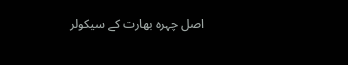اصل چہرہ بھارت کے سیکولر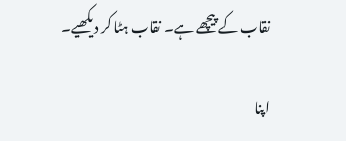نقاب کے پیچھے ہے۔ نقاب ہٹا کر دیکھیے۔

اپنا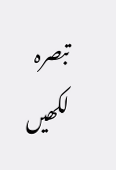تبصرہ لکھیں